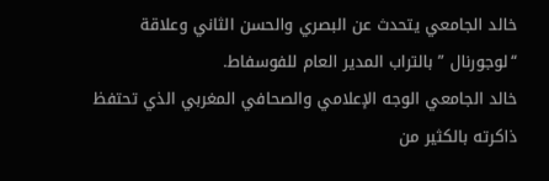خالد الجامعي يتحدث عن البصري والحسن الثاني وعلاقة “لوجورنال ” بالتراب المدير العام للفوسفاط.
خالد الجامعي الوجه الإعلامي والصحافي المغربي الذي تحتفظ ذاكرته بالكثير من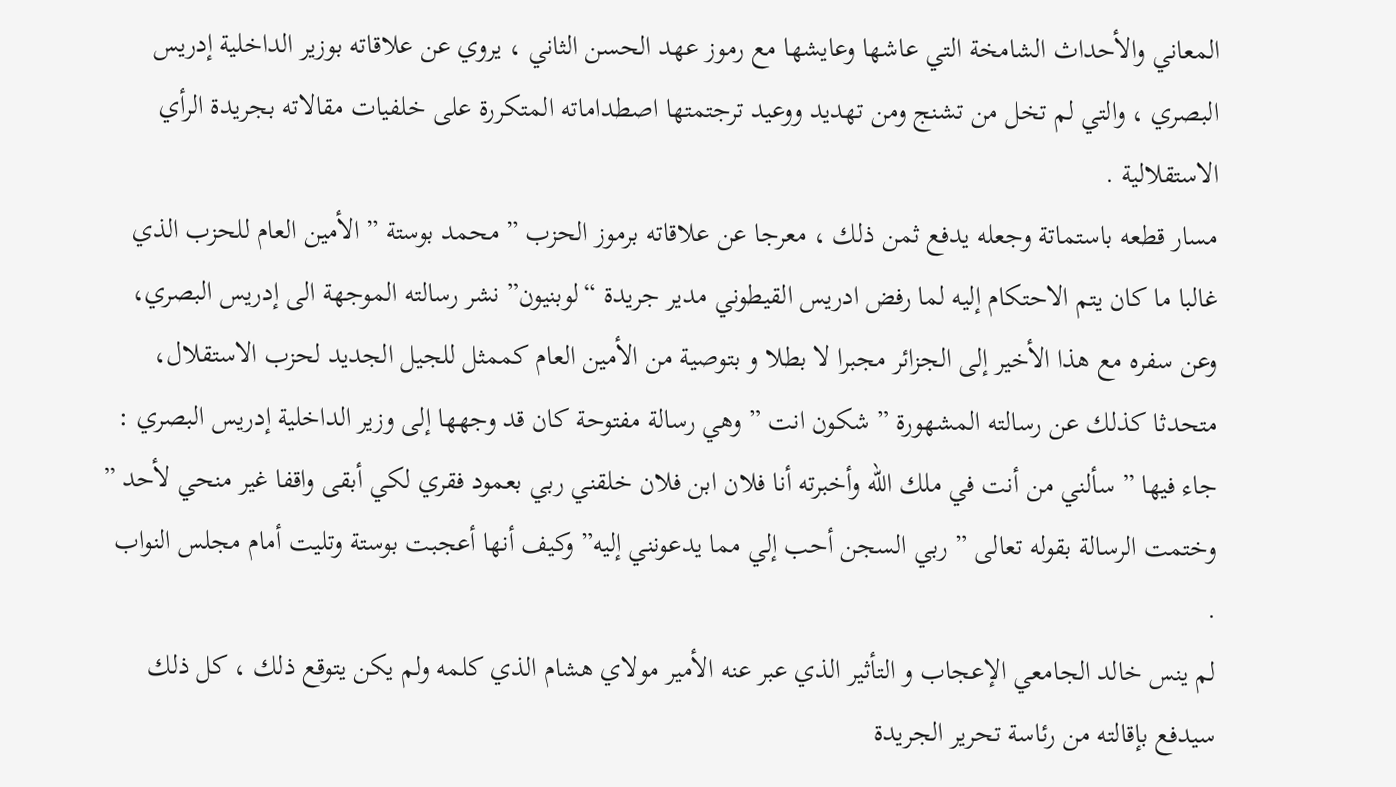المعاني والأحداث الشامخة التي عاشها وعايشها مع رموز عهد الحسن الثاني ، يروي عن علاقاته بوزير الداخلية إدريس البصري ، والتي لم تخل من تشنج ومن تهديد ووعيد ترجتمتها اصطداماته المتكررة على خلفيات مقالاته بجريدة الرأي الاستقلالية .
مسار قطعه باستماتة وجعله يدفع ثمن ذلك ، معرجا عن علاقاته برموز الحزب ” محمد بوستة ” الأمين العام للحزب الذي غالبا ما كان يتم الاحتكام إليه لما رفض ادريس القيطوني مدير جريدة “لوبنيون” نشر رسالته الموجهة الى إدريس البصري، وعن سفره مع هذا الأخير إلى الجزائر مجبرا لا بطلا و بتوصية من الأمين العام كممثل للجيل الجديد لحزب الاستقلال، متحدثا كذلك عن رسالته المشهورة ” شكون انت ” وهي رسالة مفتوحة كان قد وجهها إلى وزير الداخلية إدريس البصري : جاء فيها ” سألني من أنت في ملك الله وأخبرته أنا فلان ابن فلان خلقني ربي بعمود فقري لكي أبقى واقفا غير منحي لأحد ” وختمت الرسالة بقوله تعالى ” ربي السجن أحب إلي مما يدعونني إليه” وكيف أنها أعجبت بوستة وتليت أمام مجلس النواب .
لم ينس خالد الجامعي الإعجاب و التأثير الذي عبر عنه الأمير مولاي هشام الذي كلمه ولم يكن يتوقع ذلك ، كل ذلك سيدفع بإقالته من رئاسة تحرير الجريدة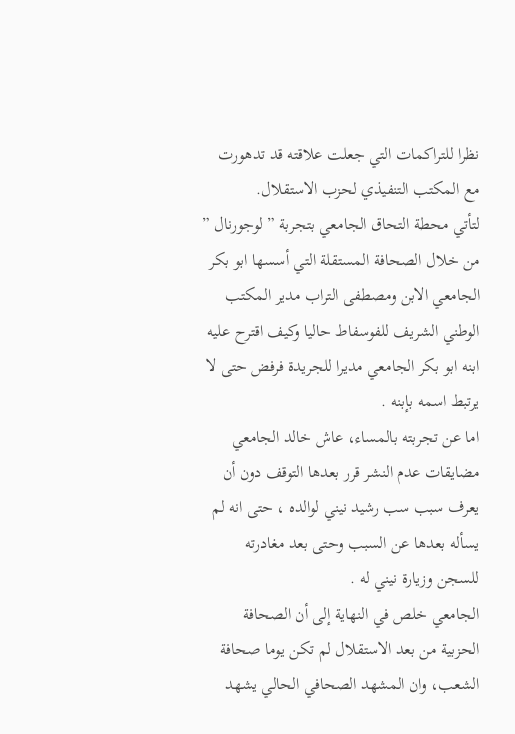نظرا للتراكمات التي جعلت علاقته قد تدهورت مع المكتب التنفيذي لحزب الاستقلال.
لتأتي محطة التحاق الجامعي بتجربة ” لوجورنال ” من خلال الصحافة المستقلة التي أسسها ابو بكر الجامعي الابن ومصطفى التراب مدير المكتب الوطني الشريف للفوسفاط حاليا وكيف اقترح عليه ابنه ابو بكر الجامعي مديرا للجريدة فرفض حتى لا يرتبط اسمه بإبنه .
اما عن تجربته بالمساء، عاش خالد الجامعي مضايقات عدم النشر قرر بعدها التوقف دون أن يعرف سبب سب رشيد نيني لوالده ، حتى انه لم يسأله بعدها عن السبب وحتى بعد مغادرته للسجن وزيارة نيني له .
الجامعي خلص في النهاية إلى أن الصحافة الحزبية من بعد الاستقلال لم تكن يوما صحافة الشعب، وان المشهد الصحافي الحالي يشهد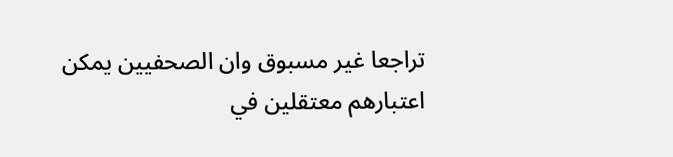تراجعا غير مسبوق وان الصحفيين يمكن اعتبارهم معتقلين في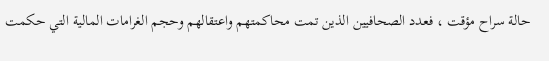حالة سراح مؤقت ، فعدد الصحافيين الذين تمت محاكمتهم واعتقالهم وحجم الغرامات المالية التي حكمت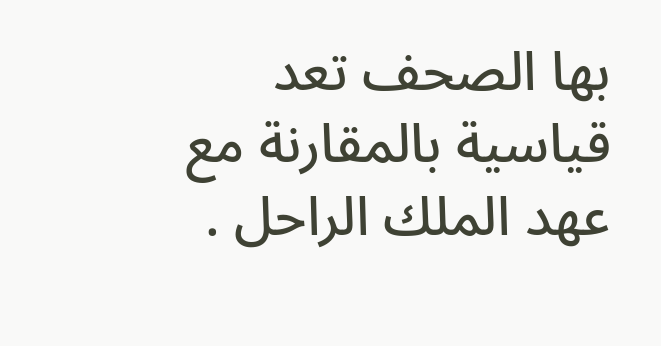بها الصحف تعد قياسية بالمقارنة مع عهد الملك الراحل .